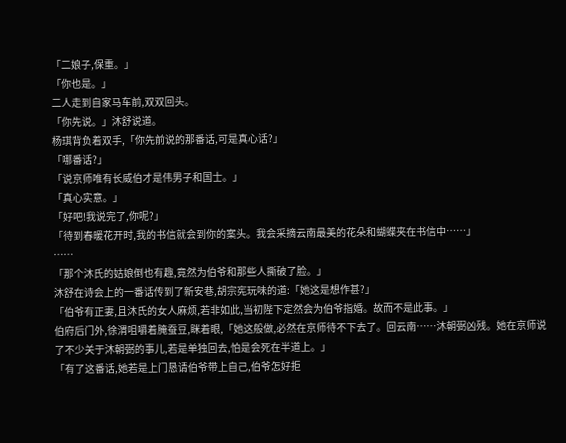「二娘子,保重。」
「你也是。」
二人走到自家马车前,双双回头。
「你先说。」沐舒说道。
杨琪背负着双手,「你先前说的那番话,可是真心话?」
「哪番话?」
「说京师唯有长威伯才是伟男子和国士。」
「真心实意。」
「好吧!我说完了,你呢?」
「待到春暖花开时,我的书信就会到你的案头。我会采摘云南最美的花朵和蝴蝶夹在书信中……」
……
「那个沐氏的姑娘倒也有趣,竟然为伯爷和那些人撕破了脸。」
沐舒在诗会上的一番话传到了新安巷,胡宗宪玩味的道:「她这是想作甚?」
「伯爷有正妻,且沐氏的女人麻烦,若非如此,当初陛下定然会为伯爷指婚。故而不是此事。」
伯府后门外,徐渭咀嚼着腌蚕豆,眯着眼,「她这般做,必然在京师待不下去了。回云南……沐朝弼凶残。她在京师说了不少关于沐朝弼的事儿,若是单独回去,怕是会死在半道上。」
「有了这番话,她若是上门恳请伯爷带上自己,伯爷怎好拒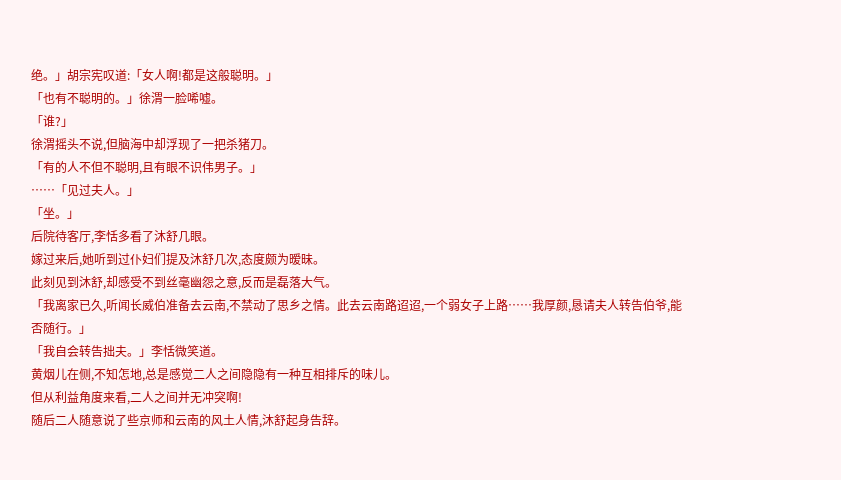绝。」胡宗宪叹道:「女人啊!都是这般聪明。」
「也有不聪明的。」徐渭一脸唏嘘。
「谁?」
徐渭摇头不说,但脑海中却浮现了一把杀猪刀。
「有的人不但不聪明,且有眼不识伟男子。」
……「见过夫人。」
「坐。」
后院待客厅,李恬多看了沐舒几眼。
嫁过来后,她听到过仆妇们提及沐舒几次,态度颇为暧昧。
此刻见到沐舒,却感受不到丝毫幽怨之意,反而是磊落大气。
「我离家已久,听闻长威伯准备去云南,不禁动了思乡之情。此去云南路迢迢,一个弱女子上路……我厚颜,恳请夫人转告伯爷,能否随行。」
「我自会转告拙夫。」李恬微笑道。
黄烟儿在侧,不知怎地,总是感觉二人之间隐隐有一种互相排斥的味儿。
但从利益角度来看,二人之间并无冲突啊!
随后二人随意说了些京师和云南的风土人情,沐舒起身告辞。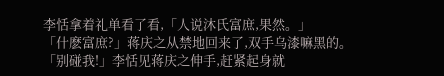李恬拿着礼单看了看,「人说沐氏富庶,果然。」
「什麽富庶?」蒋庆之从禁地回来了,双手乌漆嘛黑的。
「别碰我!」李恬见蒋庆之伸手,赶紧起身就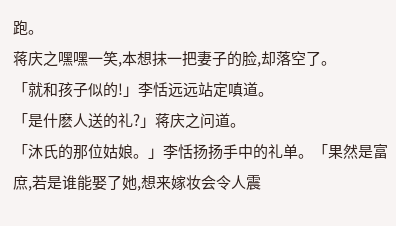跑。
蒋庆之嘿嘿一笑,本想抹一把妻子的脸,却落空了。
「就和孩子似的!」李恬远远站定嗔道。
「是什麽人送的礼?」蒋庆之问道。
「沐氏的那位姑娘。」李恬扬扬手中的礼单。「果然是富庶,若是谁能娶了她,想来嫁妆会令人震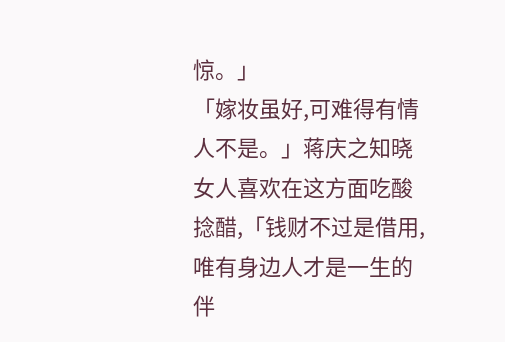惊。」
「嫁妆虽好,可难得有情人不是。」蒋庆之知晓女人喜欢在这方面吃酸捻醋,「钱财不过是借用,唯有身边人才是一生的伴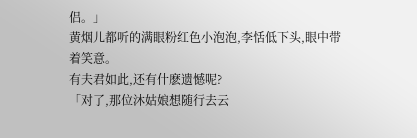侣。」
黄烟儿都听的满眼粉红色小泡泡,李恬低下头,眼中带着笑意。
有夫君如此,还有什麽遗憾呢?
「对了,那位沐姑娘想随行去云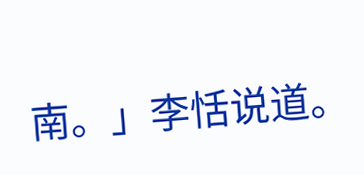南。」李恬说道。